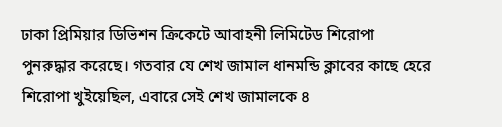ঢাকা প্রিমিয়ার ডিভিশন ক্রিকেটে আবাহনী লিমিটেড শিরোপা পুনরুদ্ধার করেছে। গতবার যে শেখ জামাল ধানমন্ডি ক্লাবের কাছে হেরে শিরোপা খুইয়েছিল, এবারে সেই শেখ জামালকে ৪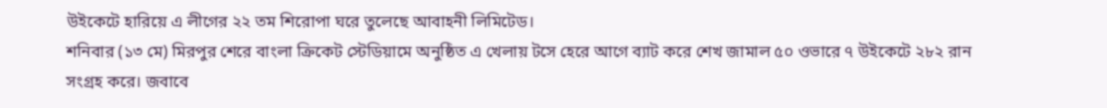উইকেটে হারিয়ে এ লীগের ২২ তম শিরোপা ঘরে তুলেছে আবাহনী লিমিটেড।
শনিবার (১৩ মে) মিরপুর শেরে বাংলা ক্রিকেট স্টেডিয়ামে অনুষ্ঠিত এ খেলায় টসে হেরে আগে ব্যাট করে শেখ জামাল ৫০ ওভারে ৭ উইকেটে ২৮২ রান সংগ্রহ করে। জবাবে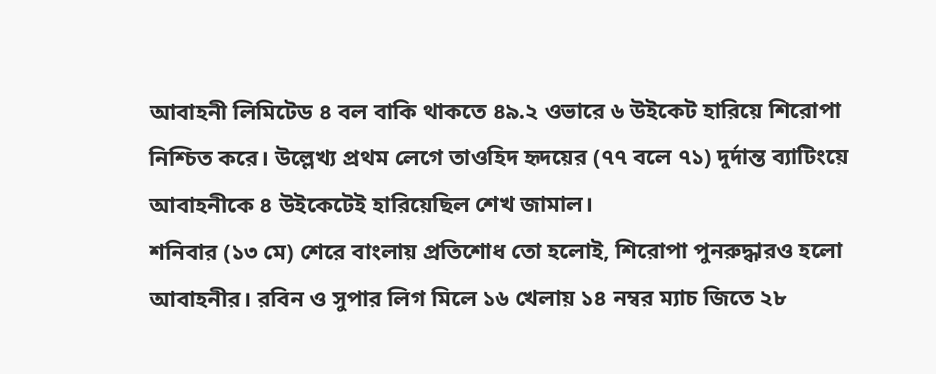আবাহনী লিমিটেড ৪ বল বাকি থাকতে ৪৯.২ ওভারে ৬ উইকেট হারিয়ে শিরোপা নিশ্চিত করে। উল্লেখ্য প্রথম লেগে তাওহিদ হৃদয়ের (৭৭ বলে ৭১) দুর্দান্ত ব্যাটিংয়ে আবাহনীকে ৪ উইকেটেই হারিয়েছিল শেখ জামাল।
শনিবার (১৩ মে) শেরে বাংলায় প্রতিশোধ তো হলোই, শিরোপা পুনরুদ্ধারও হলো আবাহনীর। রবিন ও সুপার লিগ মিলে ১৬ খেলায় ১৪ নম্বর ম্যাচ জিতে ২৮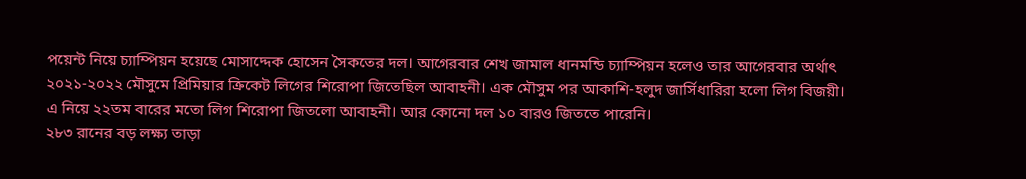পয়েন্ট নিয়ে চ্যাম্পিয়ন হয়েছে মোসাদ্দেক হোসেন সৈকতের দল। আগেরবার শেখ জামাল ধানমন্ডি চ্যাম্পিয়ন হলেও তার আগেরবার অর্থাৎ ২০২১-২০২২ মৌসুমে প্রিমিয়ার ক্রিকেট লিগের শিরোপা জিতেছিল আবাহনী। এক মৌসুম পর আকাশি-হলুদ জার্সিধারিরা হলো লিগ বিজয়ী।
এ নিয়ে ২২তম বারের মতো লিগ শিরোপা জিতলো আবাহনী। আর কোনো দল ১০ বারও জিততে পারেনি।
২৮৩ রানের বড় লক্ষ্য তাড়া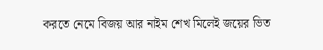করতে নেমে বিজয় আর নাইম শেখ মিলেই জয়ের ভিত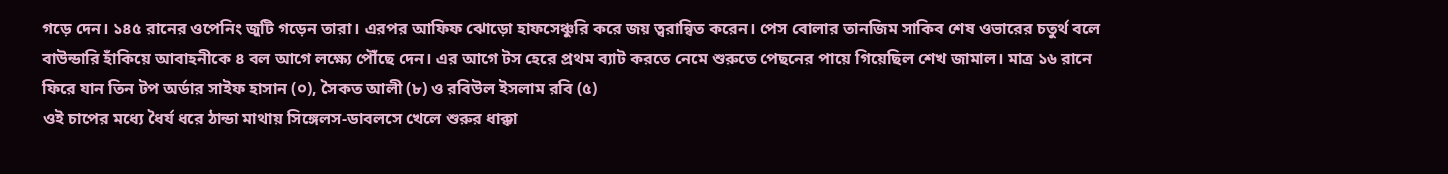গড়ে দেন। ১৪৫ রানের ওপেনিং জুটি গড়েন তারা। এরপর আফিফ ঝোড়ো হাফসেঞ্চুরি করে জয় ত্বরান্বিত করেন। পেস বোলার তানজিম সাকিব শেষ ওভারের চতুর্থ বলে বাউন্ডারি হাঁকিয়ে আবাহনীকে ৪ বল আগে লক্ষ্যে পৌঁছে দেন। এর আগে টস হেরে প্রথম ব্যাট করতে নেমে শুরুতে পেছনের পায়ে গিয়েছিল শেখ জামাল। মাত্র ১৬ রানে ফিরে যান তিন টপ অর্ডার সাইফ হাসান (০), সৈকত আলী (৮) ও রবিউল ইসলাম রবি (৫)
ওই চাপের মধ্যে ধৈর্য ধরে ঠান্ডা মাথায় সিঙ্গেলস-ডাবলসে খেলে শুরুর ধাক্কা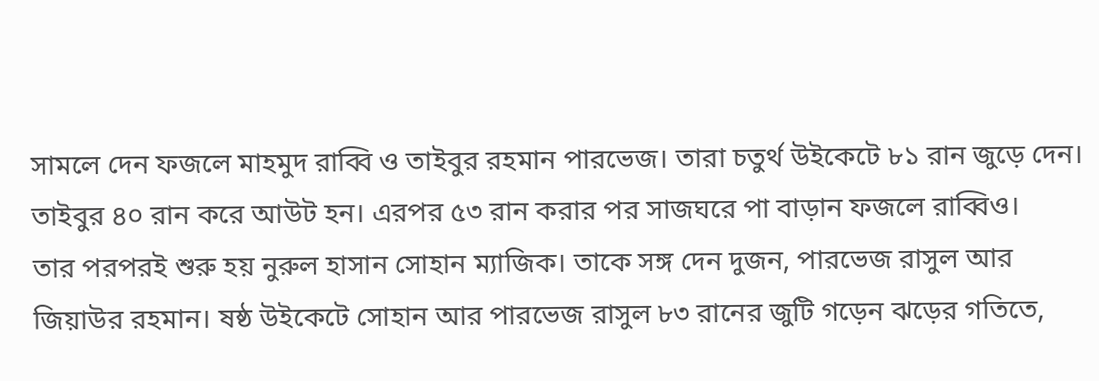সামলে দেন ফজলে মাহমুদ রাব্বি ও তাইবুর রহমান পারভেজ। তারা চতুর্থ উইকেটে ৮১ রান জুড়ে দেন। তাইবুর ৪০ রান করে আউট হন। এরপর ৫৩ রান করার পর সাজঘরে পা বাড়ান ফজলে রাব্বিও।
তার পরপরই শুরু হয় নুরুল হাসান সোহান ম্যাজিক। তাকে সঙ্গ দেন দুজন, পারভেজ রাসুল আর জিয়াউর রহমান। ষষ্ঠ উইকেটে সোহান আর পারভেজ রাসুল ৮৩ রানের জুটি গড়েন ঝড়ের গতিতে,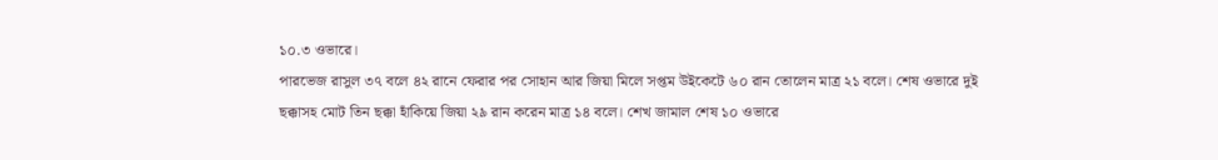১০.৩ ওভারে।
পারভেজ রাসুল ৩৭ বলে ৪২ রানে ফেরার পর সোহান আর জিয়া মিলে সপ্তম উইকেটে ৬০ রান তোলেন মাত্র ২১ বলে। শেষ ওভারে দুই ছক্কাসহ মোট তিন ছক্কা হাঁকিয়ে জিয়া ২৯ রান করেন মাত্র ১৪ বলে। শেখ জামাল শেষ ১০ ওভারে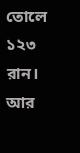তোলে ১২৩ রান। আর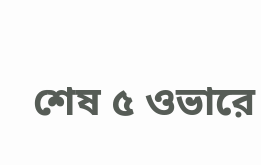শেষ ৫ ওভারে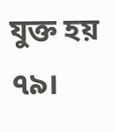যুক্ত হয় ৭৯।